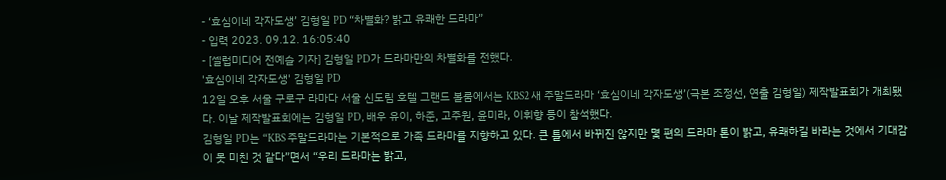- ‘효심이네 각자도생’ 김형일 PD “차별화? 밝고 유쾌한 드라마”
- 입력 2023. 09.12. 16:05:40
- [셀럽미디어 전예슬 기자] 김형일 PD가 드라마만의 차별화를 전했다.
'효심이네 각자도생' 김형일 PD
12일 오후 서울 구로구 라마다 서울 신도림 호텔 그랜드 볼룸에서는 KBS2 새 주말드라마 ‘효심이네 각자도생’(극본 조정선, 연출 김형일) 제작발표회가 개최됐다. 이날 제작발표회에는 김형일 PD, 배우 유이, 하준, 고주원, 윤미라, 이휘향 등이 참석했다.
김형일 PD는 “KBS 주말드라마는 기본적으로 가족 드라마를 지향하고 있다. 큰 틀에서 바뀌진 않지만 몇 편의 드라마 톤이 밝고, 유쾌하길 바라는 것에서 기대감이 못 미친 것 같다”면서 “우리 드라마는 밝고,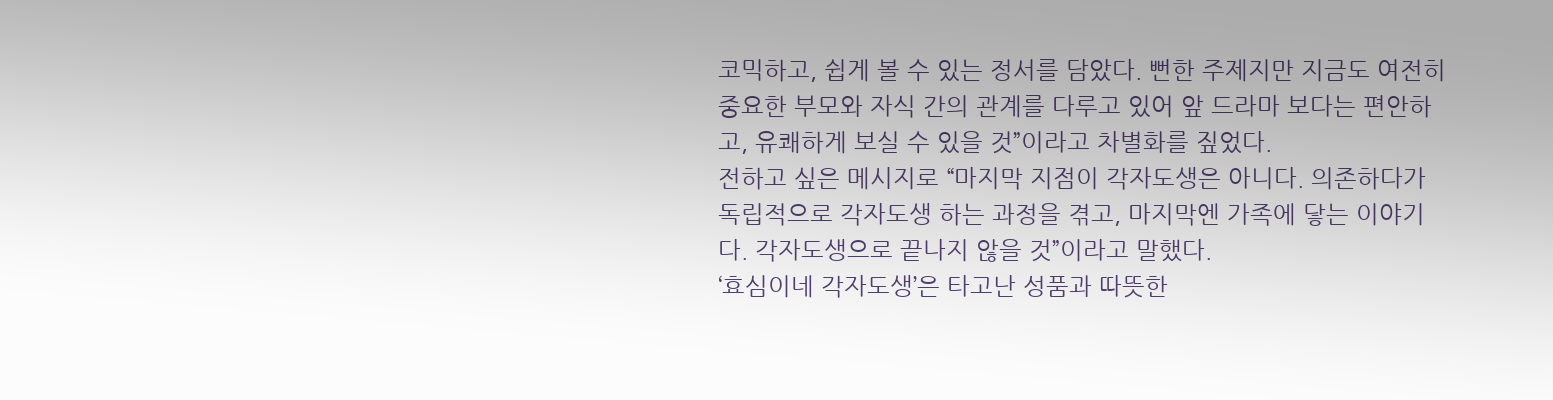코믹하고, 쉽게 볼 수 있는 정서를 담았다. 뻔한 주제지만 지금도 여전히 중요한 부모와 자식 간의 관계를 다루고 있어 앞 드라마 보다는 편안하고, 유쾌하게 보실 수 있을 것”이라고 차별화를 짚었다.
전하고 싶은 메시지로 “마지막 지점이 각자도생은 아니다. 의존하다가 독립적으로 각자도생 하는 과정을 겪고, 마지막엔 가족에 닿는 이야기다. 각자도생으로 끝나지 않을 것”이라고 말했다.
‘효심이네 각자도생’은 타고난 성품과 따뜻한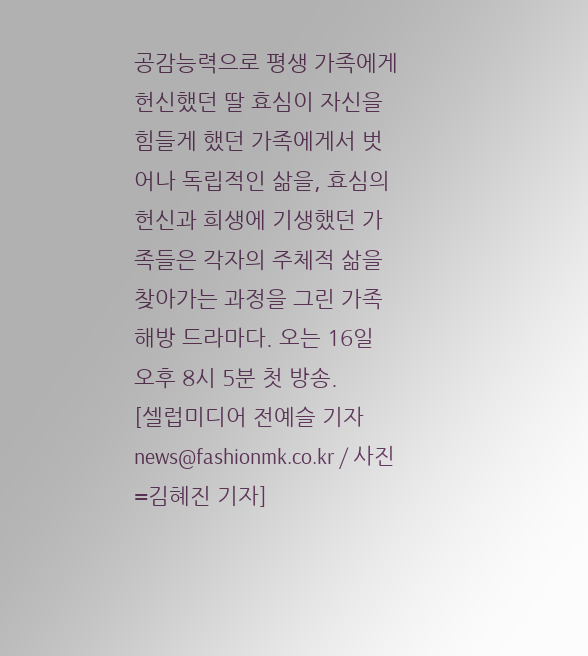공감능력으로 평생 가족에게 헌신했던 딸 효심이 자신을 힘들게 했던 가족에게서 벗어나 독립적인 삶을, 효심의 헌신과 희생에 기생했던 가족들은 각자의 주체적 삶을 찾아가는 과정을 그린 가족해방 드라마다. 오는 16일 오후 8시 5분 첫 방송.
[셀럽미디어 전예슬 기자 news@fashionmk.co.kr / 사진=김혜진 기자]